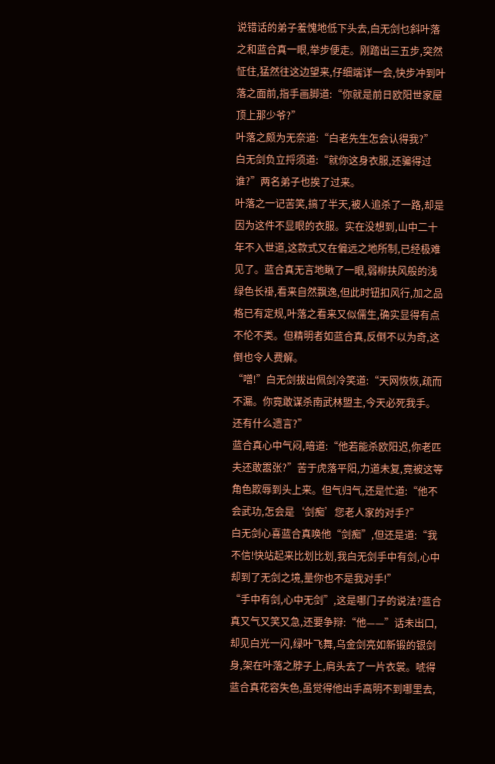说错话的弟子羞愧地低下头去,白无剑乜斜叶落之和蓝合真一眼,举步便走。刚踏出三五步,突然怔住,猛然往这边望来,仔细端详一会,快步冲到叶落之面前,指手画脚道:“你就是前日欧阳世家屋顶上那少爷?”
叶落之颇为无奈道:“白老先生怎会认得我?”
白无剑负立捋须道:“就你这身衣服,还骗得过谁?”两名弟子也挨了过来。
叶落之一记苦笑,搞了半天,被人追杀了一路,却是因为这件不显眼的衣服。实在没想到,山中二十年不入世道,这款式又在偏远之地所制,已经极难见了。蓝合真无言地瞅了一眼,弱柳扶风般的浅绿色长褂,看来自然飘逸,但此时钮扣风行,加之品格已有定规,叶落之看来又似儒生,确实显得有点不伦不类。但精明者如蓝合真,反倒不以为奇,这倒也令人费解。
“噌!”白无剑拔出佩剑冷笑道:“天网恢恢,疏而不漏。你竟敢谋杀南武林盟主,今天必死我手。还有什么遗言?”
蓝合真心中气闷,暗道:“他若能杀欧阳迟,你老匹夫还敢嚣张?”苦于虎落平阳,力道未复,竟被这等角色欺辱到头上来。但气归气,还是忙道:“他不会武功,怎会是‘剑痴’您老人家的对手?”
白无剑心喜蓝合真唤他“剑痴”,但还是道:“我不信!快站起来比划比划,我白无剑手中有剑,心中却到了无剑之境,量你也不是我对手!”
“手中有剑,心中无剑”,这是哪门子的说法?蓝合真又气又笑又急,还要争辩:“他——”话未出口,却见白光一闪,绿叶飞舞,乌金剑亮如新锻的银剑身,架在叶落之脖子上,肩头去了一片衣裳。唬得蓝合真花容失色,虽觉得他出手高明不到哪里去,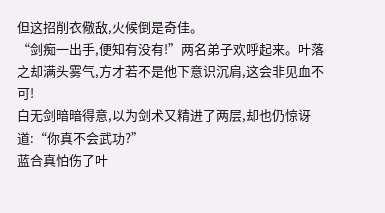但这招削衣儆敌,火候倒是奇佳。
“剑痴一出手,便知有没有!”两名弟子欢呼起来。叶落之却满头雾气,方才若不是他下意识沉肩,这会非见血不可!
白无剑暗暗得意,以为剑术又精进了两层,却也仍惊讶道:“你真不会武功?”
蓝合真怕伤了叶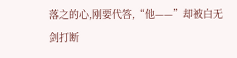落之的心,刚要代答,“他——”却被白无剑打断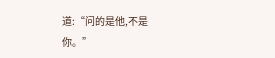道:“问的是他,不是你。”